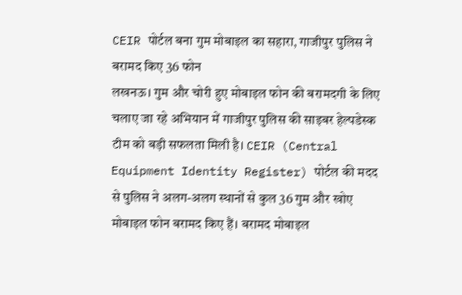CEIR पोर्टल बना गुम मोबाइल का सहारा, गाजीपुर पुलिस ने बरामद किए 36 फोन
लखनऊ। गुम और चोरी हुए मोबाइल फोन की बरामदगी के लिए चलाए जा रहे अभियान में गाजीपुर पुलिस की साइबर हेल्पडेस्क टीम को बड़ी सफलता मिली है। CEIR (Central Equipment Identity Register) पोर्टल की मदद से पुलिस ने अलग-अलग स्थानों से कुल 36 गुम और खोए मोबाइल फोन बरामद किए हैं। बरामद मोबाइल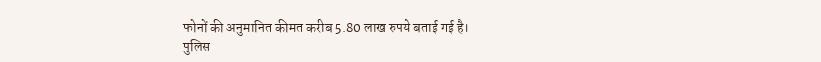फोनों की अनुमानित कीमत करीब 5.80 लाख रुपये बताई गई है।
पुलिस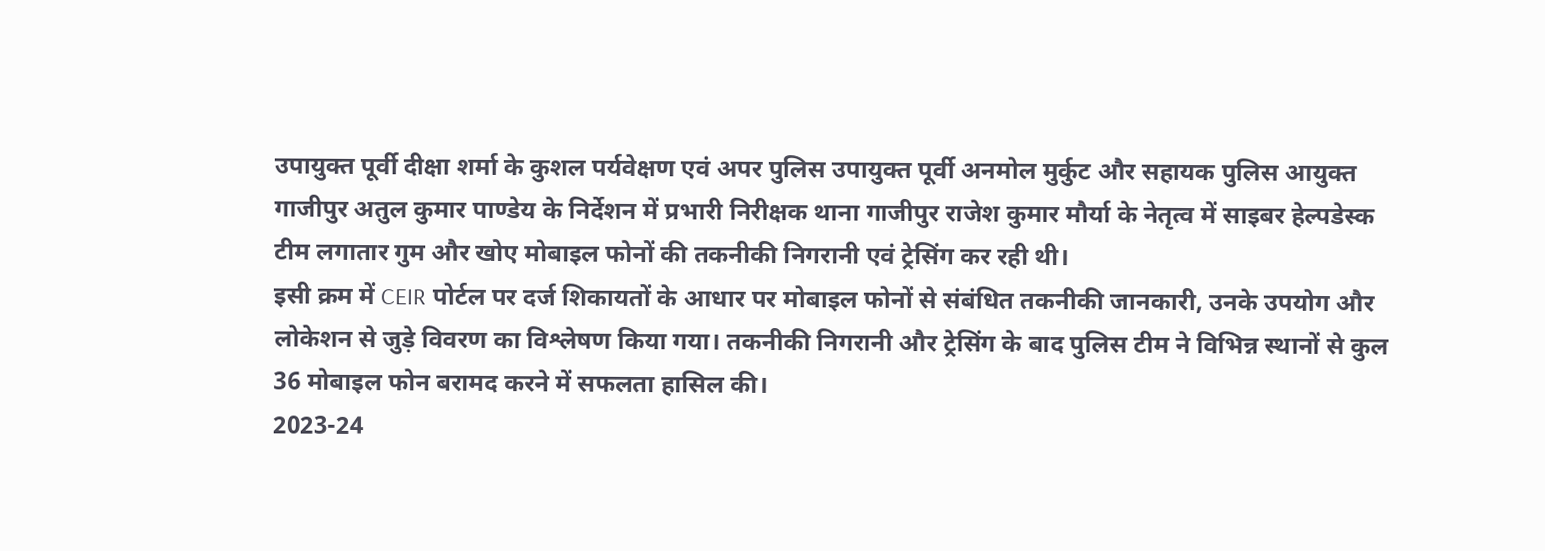उपायुक्त पूर्वी दीक्षा शर्मा के कुशल पर्यवेक्षण एवं अपर पुलिस उपायुक्त पूर्वी अनमोल मुर्कुट और सहायक पुलिस आयुक्त गाजीपुर अतुल कुमार पाण्डेय के निर्देशन में प्रभारी निरीक्षक थाना गाजीपुर राजेश कुमार मौर्या के नेतृत्व में साइबर हेल्पडेस्क टीम लगातार गुम और खोए मोबाइल फोनों की तकनीकी निगरानी एवं ट्रेसिंग कर रही थी।
इसी क्रम में CEIR पोर्टल पर दर्ज शिकायतों के आधार पर मोबाइल फोनों से संबंधित तकनीकी जानकारी, उनके उपयोग और लोकेशन से जुड़े विवरण का विश्लेषण किया गया। तकनीकी निगरानी और ट्रेसिंग के बाद पुलिस टीम ने विभिन्न स्थानों से कुल 36 मोबाइल फोन बरामद करने में सफलता हासिल की।
2023-24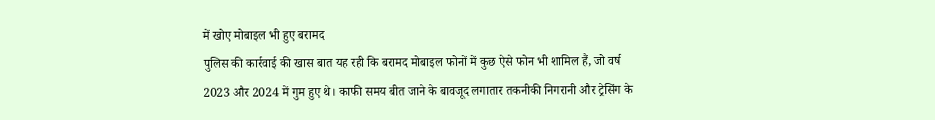में खोए मोबाइल भी हुए बरामद
पुलिस की कार्रवाई की खास बात यह रही कि बरामद मोबाइल फोनों में कुछ ऐसे फोन भी शामिल हैं, जो वर्ष 2023 और 2024 में गुम हुए थे। काफी समय बीत जाने के बावजूद लगातार तकनीकी निगरानी और ट्रेसिंग के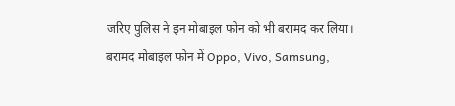जरिए पुलिस ने इन मोबाइल फोन को भी बरामद कर लिया।
बरामद मोबाइल फोन में Oppo, Vivo, Samsung,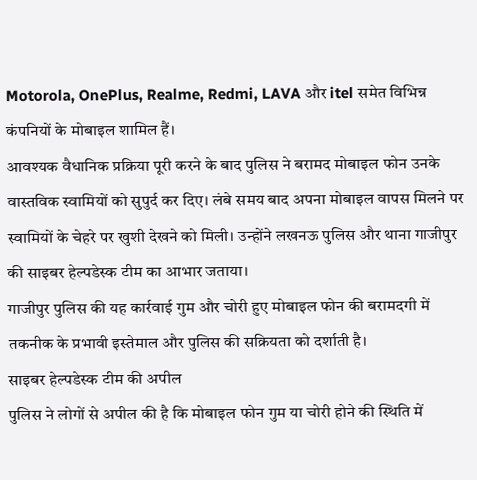Motorola, OnePlus, Realme, Redmi, LAVA और itel समेत विभिन्न कंपनियों के मोबाइल शामिल हैं।
आवश्यक वैधानिक प्रक्रिया पूरी करने के बाद पुलिस ने बरामद मोबाइल फोन उनके वास्तविक स्वामियों को सुपुर्द कर दिए। लंबे समय बाद अपना मोबाइल वापस मिलने पर स्वामियों के चेहरे पर खुशी देखने को मिली। उन्होंने लखनऊ पुलिस और थाना गाजीपुर की साइबर हेल्पडेस्क टीम का आभार जताया।
गाजीपुर पुलिस की यह कार्रवाई गुम और चोरी हुए मोबाइल फोन की बरामदगी में तकनीक के प्रभावी इस्तेमाल और पुलिस की सक्रियता को दर्शाती है।
साइबर हेल्पडेस्क टीम की अपील
पुलिस ने लोगों से अपील की है कि मोबाइल फोन गुम या चोरी होने की स्थिति में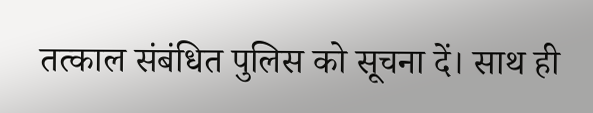तत्काल संबंधित पुलिस को सूचना दें। साथ ही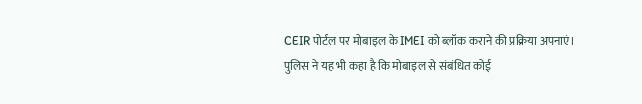CEIR पोर्टल पर मोबाइल के IMEI को ब्लॉक कराने की प्रक्रिया अपनाएं।
पुलिस ने यह भी कहा है कि मोबाइल से संबंधित कोई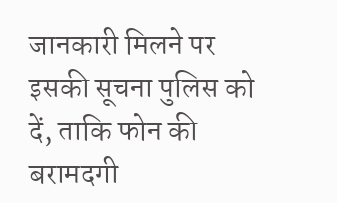जानकारी मिलने पर इसकी सूचना पुलिस को दें, ताकि फोन की बरामदगी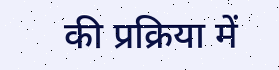की प्रक्रिया में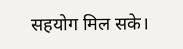सहयोग मिल सके।